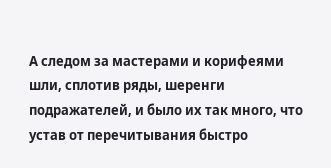А следом за мастерами и корифеями шли, сплотив ряды, шеренги подражателей, и было их так много, что устав от перечитывания быстро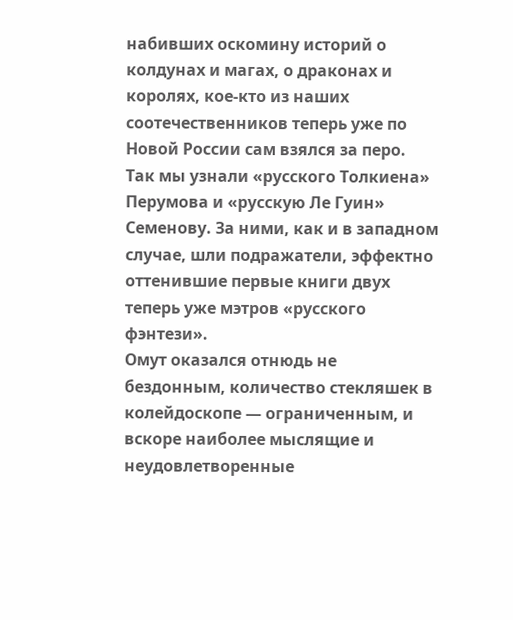набивших оскомину историй о колдунах и магах, о драконах и королях, кое-кто из наших соотечественников теперь уже по Новой России сам взялся за перо.
Так мы узнали «русского Толкиена» Перумова и «русскую Ле Гуин» Семенову. За ними, как и в западном случае, шли подражатели, эффектно оттенившие первые книги двух теперь уже мэтров «русского фэнтези».
Омут оказался отнюдь не бездонным, количество стекляшек в колейдоскопе — ограниченным, и вскоре наиболее мыслящие и неудовлетворенные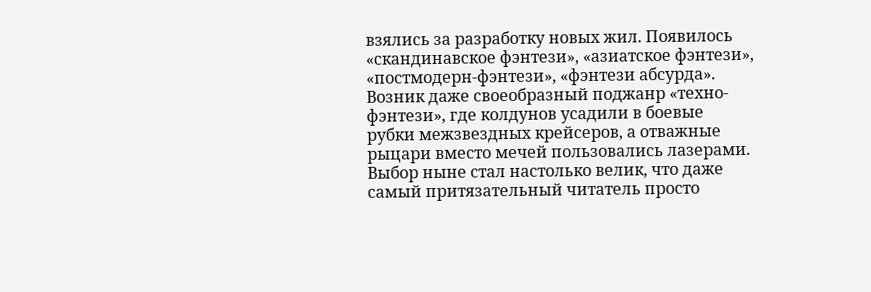взялись за разработку новых жил. Появилось «скандинавское фэнтези», «азиатское фэнтези», «постмодерн-фэнтези», «фэнтези абсурда». Возник даже своеобразный поджанр «техно-фэнтези», где колдунов усадили в боевые рубки межзвездных крейсеров, а отважные рыцари вместо мечей пользовались лазерами.
Выбор ныне стал настолько велик, что даже самый притязательный читатель просто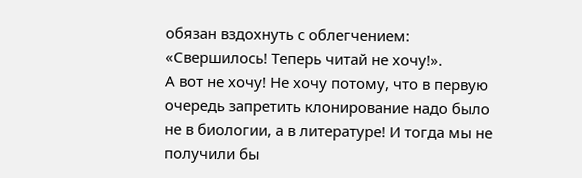обязан вздохнуть с облегчением: «Свершилось! Теперь читай не хочу!».
А вот не хочу! Не хочу потому, что в первую очередь запретить клонирование надо было не в биологии, а в литературе! И тогда мы не получили бы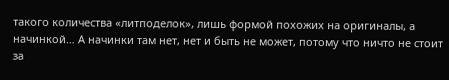такого количества «литподелок», лишь формой похожих на оригиналы, а начинкой… А начинки там нет, нет и быть не может, потому что ничто не стоит за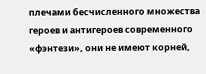плечами бесчисленного множества героев и антигероев современного «фэнтези», они не имеют корней,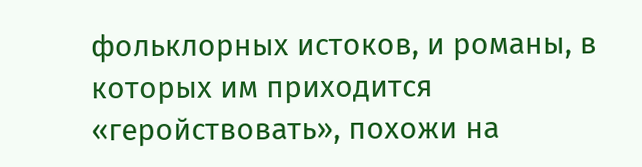фольклорных истоков, и романы, в которых им приходится «геройствовать», похожи на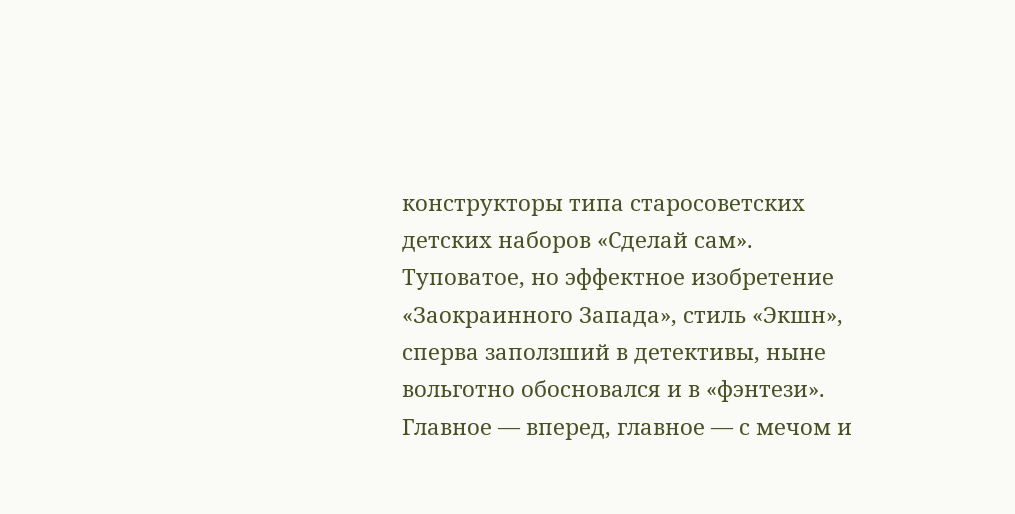конструкторы типа старосоветских детских наборов «Сделай сам».
Туповатое, но эффектное изобретение «Заокраинного Запада», стиль «Экшн», сперва заползший в детективы, ныне вольготно обосновался и в «фэнтези». Главное — вперед, главное — с мечом и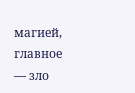магией, главное — зло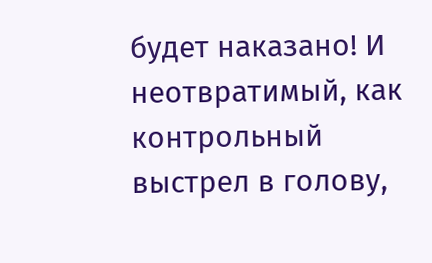будет наказано! И неотвратимый, как контрольный выстрел в голову,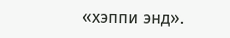«хэппи энд».